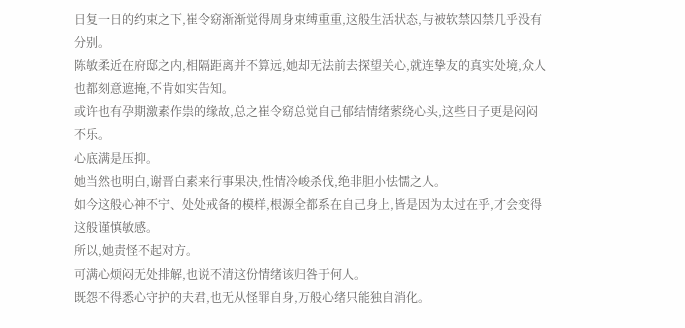日复一日的约束之下,崔令窈渐渐觉得周身束缚重重,这般生活状态,与被软禁囚禁几乎没有分别。
陈敏柔近在府邸之内,相隔距离并不算远,她却无法前去探望关心,就连挚友的真实处境,众人也都刻意遮掩,不肯如实告知。
或许也有孕期激素作祟的缘故,总之崔令窈总觉自己郁结情绪萦绕心头,这些日子更是闷闷不乐。
心底满是压抑。
她当然也明白,谢晋白素来行事果决,性情冷峻杀伐,绝非胆小怯懦之人。
如今这般心神不宁、处处戒备的模样,根源全都系在自己身上,皆是因为太过在乎,才会变得这般谨慎敏感。
所以,她责怪不起对方。
可满心烦闷无处排解,也说不清这份情绪该归咎于何人。
既怨不得悉心守护的夫君,也无从怪罪自身,万般心绪只能独自消化。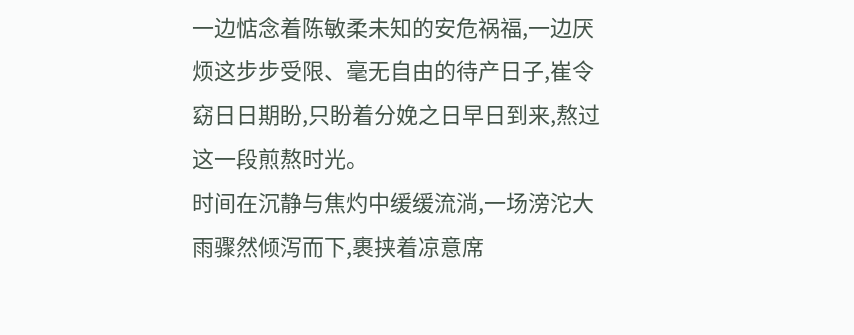一边惦念着陈敏柔未知的安危祸福,一边厌烦这步步受限、毫无自由的待产日子,崔令窈日日期盼,只盼着分娩之日早日到来,熬过这一段煎熬时光。
时间在沉静与焦灼中缓缓流淌,一场滂沱大雨骤然倾泻而下,裹挟着凉意席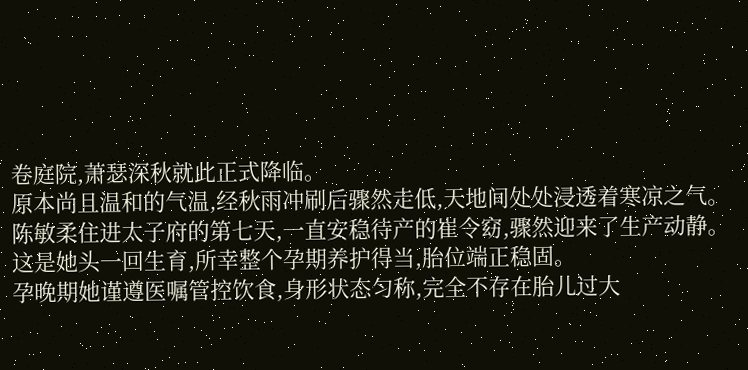卷庭院,萧瑟深秋就此正式降临。
原本尚且温和的气温,经秋雨冲刷后骤然走低,天地间处处浸透着寒凉之气。
陈敏柔住进太子府的第七天,一直安稳待产的崔令窈,骤然迎来了生产动静。
这是她头一回生育,所幸整个孕期养护得当,胎位端正稳固。
孕晚期她谨遵医嘱管控饮食,身形状态匀称,完全不存在胎儿过大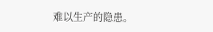难以生产的隐患。